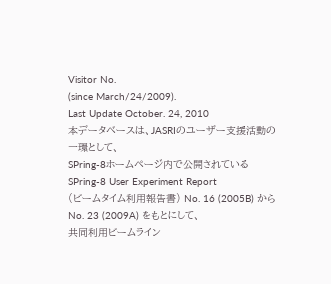Visitor No.
(since March/24/2009).
Last Update October. 24, 2010
本データベースは、JASRIのユーザー支援活動の一環として、
SPring-8ホームページ内で公開されている SPring-8 User Experiment Report
(ビームタイム利用報告書) No. 16 (2005B) からNo. 23 (2009A) をもとにして、
共同利用ビームライン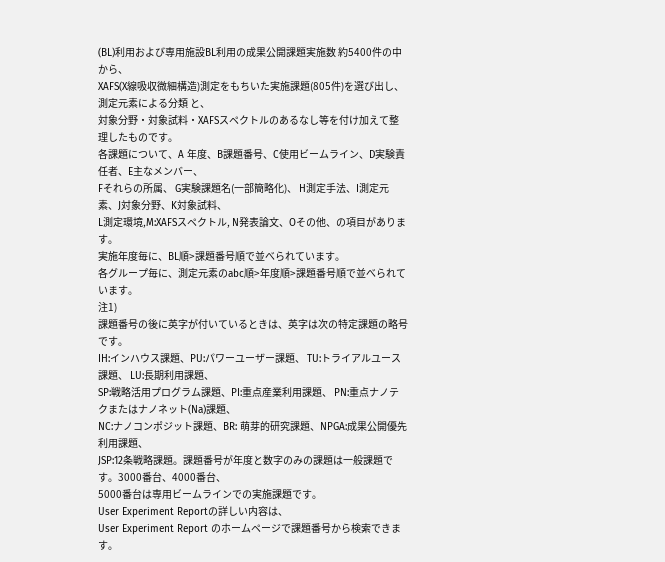(BL)利用および専用施設BL利用の成果公開課題実施数 約5400件の中から、
XAFS(X線吸収微細構造)測定をもちいた実施課題(805件)を選び出し、測定元素による分類 と、
対象分野・対象試料・XAFSスペクトルのあるなし等を付け加えて整理したものです。
各課題について、A 年度、B課題番号、C使用ビームライン、D実験責任者、E主なメンバー、
Fそれらの所属、 G実験課題名(一部簡略化)、 H測定手法、I測定元素、J対象分野、K対象試料、
L測定環境,M:XAFSスペクトル, N発表論文、Oその他、の項目があります。
実施年度毎に、BL順>課題番号順で並べられています。
各グループ毎に、測定元素のabc順>年度順>課題番号順で並べられています。
注1)
課題番号の後に英字が付いているときは、英字は次の特定課題の略号です。
IH:インハウス課題、PU:パワーユーザー課題、 TU:トライアルユース課題、 LU:長期利用課題、
SP:戦略活用プログラム課題、PI:重点産業利用課題、 PN:重点ナノテクまたはナノネット(Na)課題、
NC:ナノコンポジット課題、BR: 萌芽的研究課題、NPGA:成果公開優先利用課題、
JSP:12条戦略課題。課題番号が年度と数字のみの課題は一般課題です。3000番台、4000番台、
5000番台は専用ビームラインでの実施課題です。
User Experiment Reportの詳しい内容は、
User Experiment Report のホームページで課題番号から検索できます。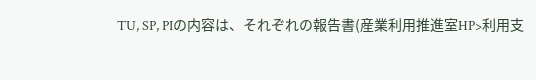TU, SP, PIの内容は、それぞれの報告書(産業利用推進室HP>利用支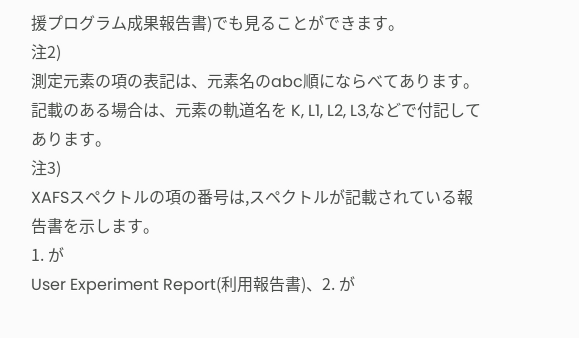援プログラム成果報告書)でも見ることができます。
注2)
測定元素の項の表記は、元素名のabc順にならべてあります。
記載のある場合は、元素の軌道名を K, L1, L2, L3,などで付記してあります。
注3)
XAFSスペクトルの項の番号は,スペクトルが記載されている報告書を示します。
1. が
User Experiment Report(利用報告書)、2. が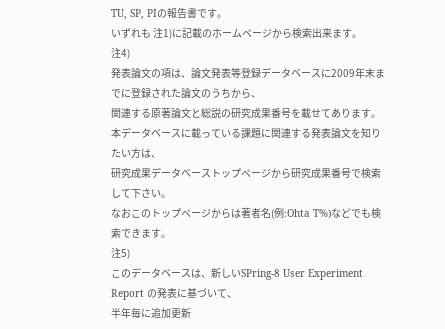TU, SP, PIの報告書です。
いずれも 注1)に記載のホームページから検索出来ます。
注4)
発表論文の項は、論文発表等登録データベースに2009年末までに登録された論文のうちから、
関連する原著論文と総説の研究成果番号を載せてあります。
本データベースに載っている課題に関連する発表論文を知りたい方は、
研究成果データベーストップページから研究成果番号で検索して下さい。
なおこのトップページからは著者名(例:Ohta T%)などでも検索できます。
注5)
このデータベースは、新しいSPring-8 User Experiment Report の発表に基づいて、
半年毎に追加更新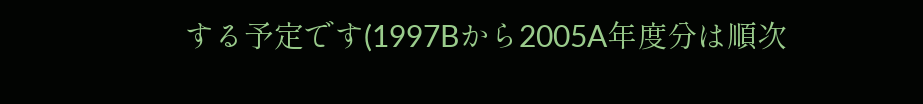する予定です(1997Bから2005A年度分は順次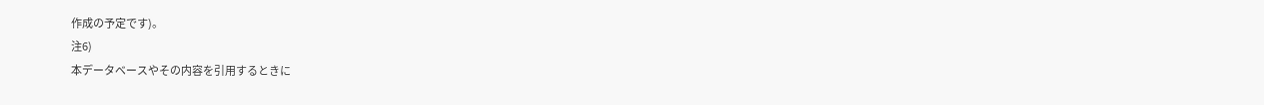作成の予定です)。
注6)
本データベースやその内容を引用するときに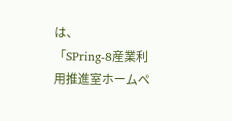は、
「SPring-8産業利用推進室ホームペ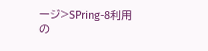ージ>SPring-8利用の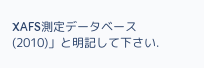XAFS測定データベース(2010)」と明記して下さい.